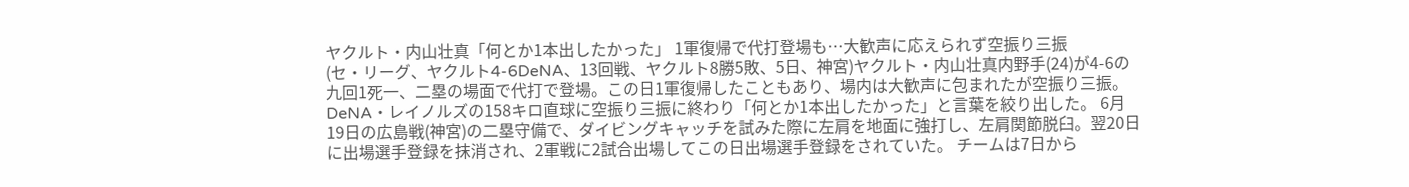ヤクルト・内山壮真「何とか1本出したかった」 1軍復帰で代打登場も…大歓声に応えられず空振り三振
(セ・リーグ、ヤクルト4-6DeNA、13回戦、ヤクルト8勝5敗、5日、神宮)ヤクルト・内山壮真内野手(24)が4-6の九回1死一、二塁の場面で代打で登場。この日1軍復帰したこともあり、場内は大歓声に包まれたが空振り三振。DeNA・レイノルズの158キロ直球に空振り三振に終わり「何とか1本出したかった」と言葉を絞り出した。 6月19日の広島戦(神宮)の二塁守備で、ダイビングキャッチを試みた際に左肩を地面に強打し、左肩関節脱臼。翌20日に出場選手登録を抹消され、2軍戦に2試合出場してこの日出場選手登録をされていた。 チームは7日から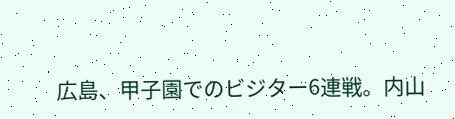広島、甲子園でのビジター6連戦。内山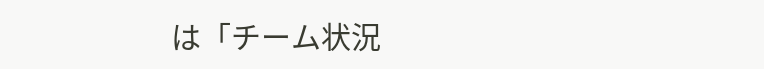は「チーム状況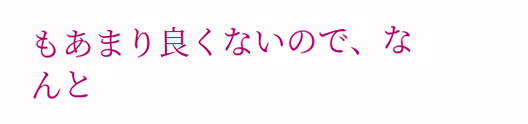もあまり良くないので、なんと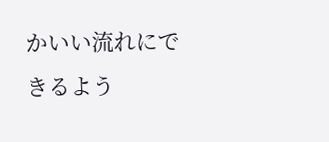かいい流れにできるよう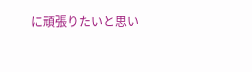に頑張りたいと思い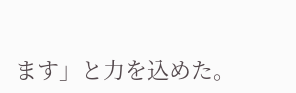ます」と力を込めた。